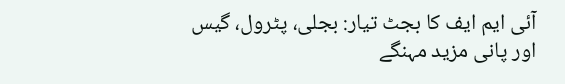آئی ایم ایف کا بجٹ تیار: بجلی، پٹرول، گیس اور پانی مزید مہنگے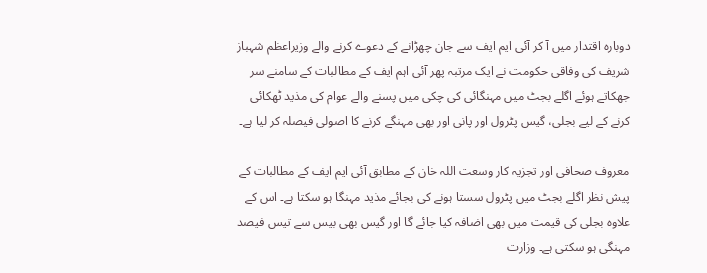دوبارہ اقتدار میں آ کر آئی ایم ایف سے جان چھڑانے کے دعوے کرنے والے وزیراعظم شہباز شریف کی وفاقی حکومت نے ایک مرتبہ پھر آئی اہم ایف کے مطالبات کے سامنے سر جھکاتے ہوئے اگلے بجٹ میں مہنگائی کی چکی میں پسنے والے عوام کی مذید ٹھکائی کرنے کے لیے بجلی، گیس پٹرول اور پانی اور بھی مہنگے کرنے کا اصولی فیصلہ کر لیا ہے۔

معروف صحافی اور تجزیہ کار وسعت اللہ خان کے مطابق آئی ایم ایف کے مطالبات کے پیش نظر اگلے بجٹ میں پٹرول سستا ہونے کی بجائے مذید مہنگا ہو سکتا ہے۔ اس کے علاوہ بجلی کی قیمت میں بھی اضافہ کیا جائے گا اور گیس بھی بیس سے تیس فیصد مہنگی ہو سکتی ہے۔ وزارت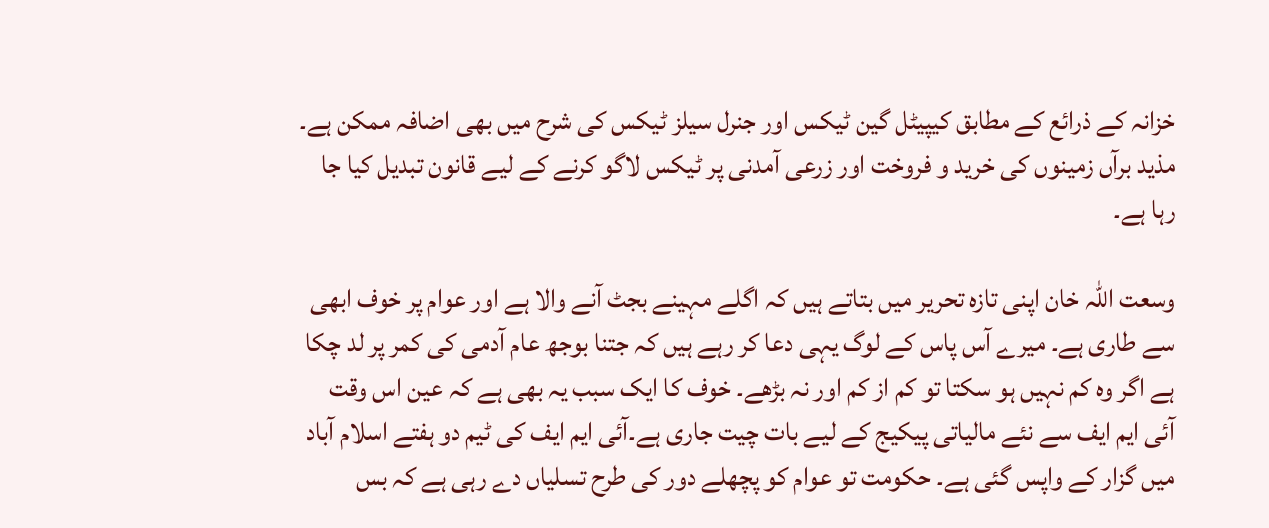خزانہ کے ذرائع کے مطابق کیپیٹل گین ٹیکس اور جنرل سیلز ٹیکس کی شرح میں بھی اضافہ ممکن ہے۔ مذید برآں زمینوں کی خرید و فروخت اور زرعی آمدنی پر ٹیکس لاگو کرنے کے لیے قانون تبدیل کیا جا رہا ہے۔

وسعت اللہ خان اپنی تازہ تحریر میں بتاتے ہیں کہ اگلے مہینے بجٹ آنے والا ہے اور عوام پر خوف ابھی سے طاری ہے۔ میرے آس پاس کے لوگ یہی دعا کر رہے ہیں کہ جتنا بوجھ عام آدمی کی کمر پر لد چکا ہے اگر وہ کم نہیں ہو سکتا تو کم از کم اور نہ بڑھے۔ خوف کا ایک سبب یہ بھی ہے کہ عین اس وقت آئی ایم ایف سے نئے مالیاتی پیکیج کے لیے بات چیت جاری ہے۔آئی ایم ایف کی ٹیم دو ہفتے اسلام آباد میں گزار کے واپس گئی ہے۔ حکومت تو عوام کو پچھلے دور کی طرح تسلیاں دے رہی ہے کہ بس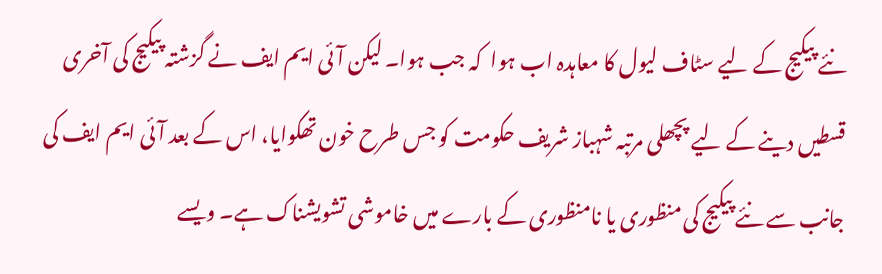نئے پیکیج کے لیے سٹاف لیول کا معاہدہ اب ہوا  کہ جب ہوا۔ لیکن آئی ایم ایف نے گزشتہ پیکیج کی آخری قسطیں دینے کے لیے پچھلی مرتبہ شہباز شریف حکومت کو جس طرح خون تھکوایا، اس کے بعد آئی ایم ایف کی جانب سے نئے پیکیج کی منظوری یا نامنظوری کے بارے میں خاموشی تشویشناک ہے۔ ویسے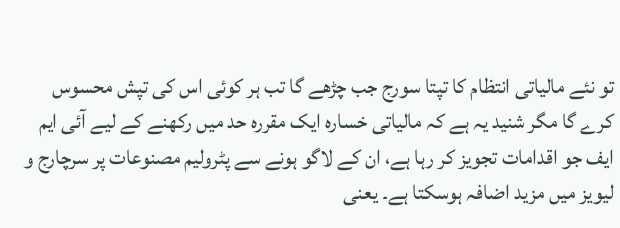تو نئے مالیاتی انتظام کا تپتا سورج جب چڑھے گا تب ہر کوئی اس کی تپش محسوس کرے گا مگر شنید یہ ہے کہ مالیاتی خسارہ ایک مقررہ حد میں رکھنے کے لیے آئی ایم ایف جو اقدامات تجویز کر رہا ہے، ان کے لاگو ہونے سے پٹرولیم مصنوعات پر سرچارج و لیویز میں مزید اضافہ ہوسکتا ہے۔ یعنی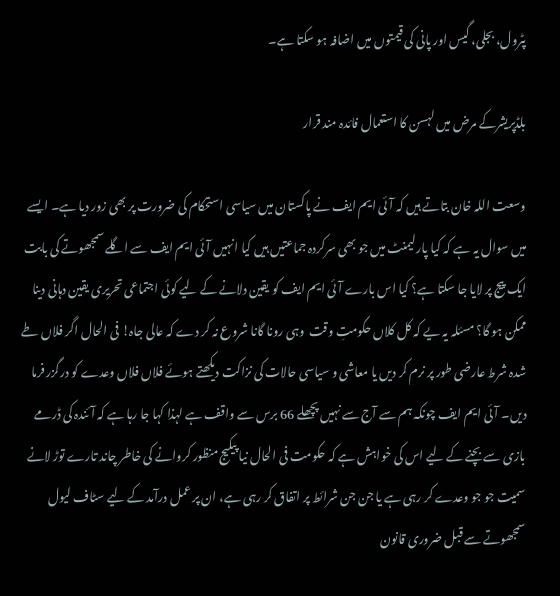پٹرول، بجلی، گیس اور پانی کی قیمتوں میں اضافہ ہو سکتا ہے۔

بلڈپریشرکے مرض میں لہسن کا استعمال فائدہ مند قرار

وسعت اللہ خان بتاتے ہیں کہ آئی ایم ایف نے پاکستان میں سیاسی استحکام کی ضرورت پر بھی زور دیا ہے۔ ایسے میں سوال یہ ہے کہ کیا پارلیمنٹ میں جو بھی سرکردہ جماعتیں ہیں کیا انہیں آئی ایم ایف سے اگلے سمجھوتے کی بابت ایک پیج پر لایا جا سکتا ہے؟ کیا اس بارے آئی ایم ایف کو یقین دلانے کے لیے کوئی اجتماعی تحریری یقین دہانی دینا ممکن ہو گا؟ مسئلہ یہ یے کہ کل کلاں حکومتِ وقت  وہی رونا گانا شروع نہ کر دے کہ عالی جاہ! فی الحال اگر فلاں طے شدہ شرط عارضی طور پر نرم کر دیں یا معاشی و سیاسی حالات کی نزاکت دیکھتے ہوئے فلاں فلاں وعدے کو درگزر فرما دیں۔ آئی ایم ایف چونکہ ہم سے آج سے نہیں پچھلے 66 برس سے واقف ہے لہذا کہا جا رہا ہے کہ آئندہ کی ڈرمے بازی سے بچنے کے لیے اس کی خواہش ہے کہ حکومت فی الحال نیا پیکیج منظور کروانے کی خاطر چاند تارے توڑ لانے سمیت جو جو وعدے کر رہی ہے یا جن جن شرائط پر اتفاق کر رہی ہے، ان پر عمل درآمد کے لیے سٹاف لیول سمجھوتے سے قبل ضروری قانون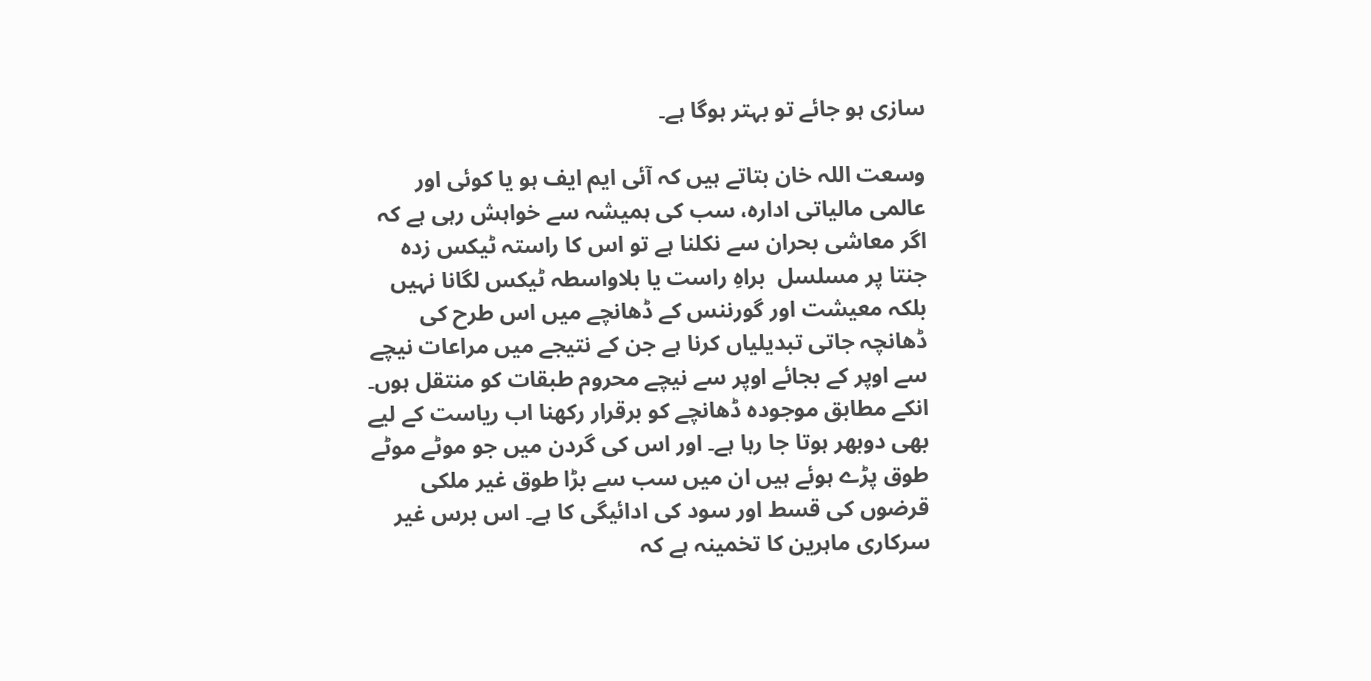سازی ہو جائے تو بہتر ہوگا ہے۔

وسعت اللہ خان بتاتے ہیں کہ آئی ایم ایف ہو یا کوئی اور عالمی مالیاتی ادارہ، سب کی ہمیشہ سے خواہش رہی ہے کہ اگر معاشی بحران سے نکلنا ہے تو اس کا راستہ ٹیکس زدہ جنتا پر مسلسل  براہِ راست یا بلاواسطہ ٹیکس لگانا نہیں بلکہ معیشت اور گورننس کے ڈھانچے میں اس طرح کی ڈھانچہ جاتی تبدیلیاں کرنا ہے جن کے نتیجے میں مراعات نیچے سے اوپر کے بجائے اوپر سے نیچے محروم طبقات کو منتقل ہوں۔ انکے مطابق موجودہ ڈھانچے کو برقرار رکھنا اب ریاست کے لیے بھی دوبھر ہوتا جا رہا ہے۔ اور اس کی گردن میں جو موٹے موٹے طوق پڑے ہوئے ہیں ان میں سب سے بڑا طوق غیر ملکی قرضوں کی قسط اور سود کی ادائیگی کا ہے۔ اس برس غیر سرکاری ماہرین کا تخمینہ ہے کہ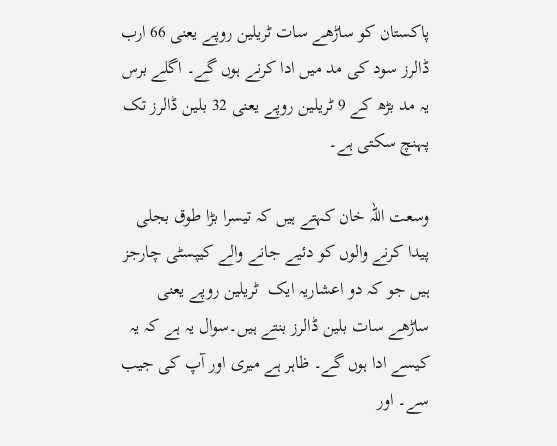پاکستان کو ساڑھے سات ٹریلین روپے یعنی 66 ارب ڈالرز سود کی مد میں ادا کرنے ہوں گے۔ اگلے برس یہ مد بڑھ کے 9 ٹریلین روپے یعنی 32 بلین ڈالرز تک پہنچ سکتی ہے۔

وسعت اللہ خان کہتے ہیں کہ تیسرا بڑا طوق بجلی پیدا کرنے والوں کو دئیے جانے والے کیپسٹی چارجز ہیں جو کہ دو اعشاریہ ایک  ٹریلین روپے یعنی ساڑھے سات بلین ڈالرز بنتے ہیں۔سوال یہ ہے کہ یہ کیسے ادا ہوں گے۔ ظاہر ہے میری اور آپ کی جیب سے۔ اور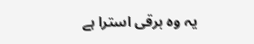یہ وہ برقی استرا ہے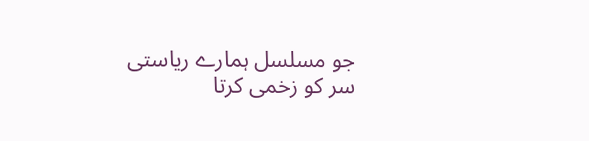جو مسلسل ہمارے ریاستی سر کو زخمی کرتا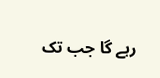رہے گا جب تک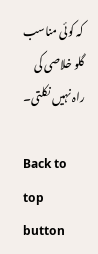کہ کوئی مناسب گلو خلاصی کی راہ نہیں نکلتی۔

Back to top button